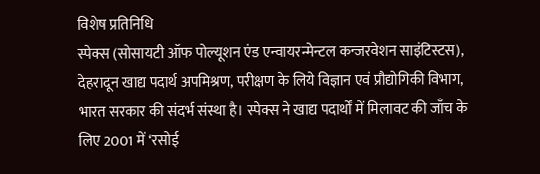विशेष प्रतिनिधि
स्पेक्स (सोसायटी ऑफ पोल्यूशन एंड एन्वायरन्मेन्टल कन्जरवेशन साइंटिस्टस), देहरादून खाद्य पदार्थ अपमिश्रण, परीक्षण के लिये विज्ञान एवं प्रौद्योगिकी विभाग, भारत सरकार की संदर्भ संस्था है। स्पेक्स ने खाद्य पदार्थों में मिलावट की जाँच के लिए 2001 में ‘रसोई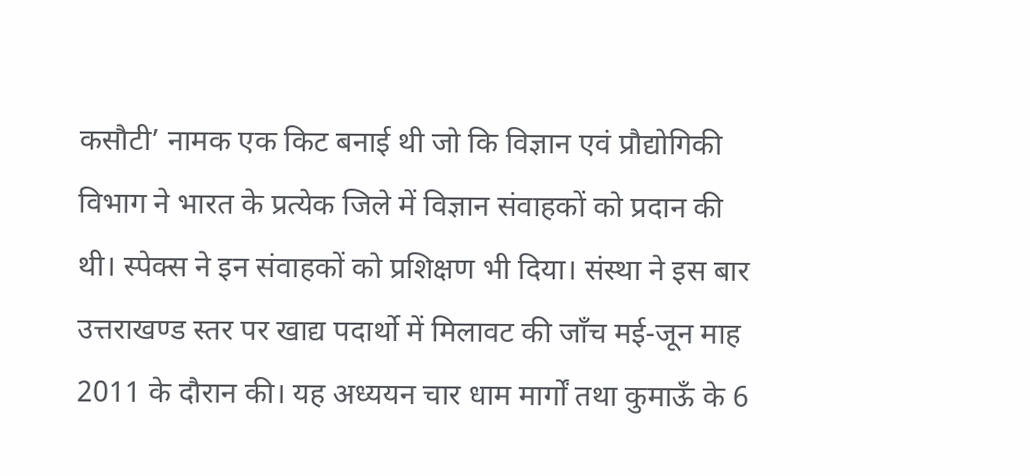कसौटी’ नामक एक किट बनाई थी जो कि विज्ञान एवं प्रौद्योगिकी विभाग ने भारत के प्रत्येक जिले में विज्ञान संवाहकों को प्रदान की थी। स्पेक्स ने इन संवाहकों को प्रशिक्षण भी दिया। संस्था ने इस बार उत्तराखण्ड स्तर पर खाद्य पदार्थो में मिलावट की जाँच मई-जून माह 2011 के दौरान की। यह अध्ययन चार धाम मार्गों तथा कुमाऊँ के 6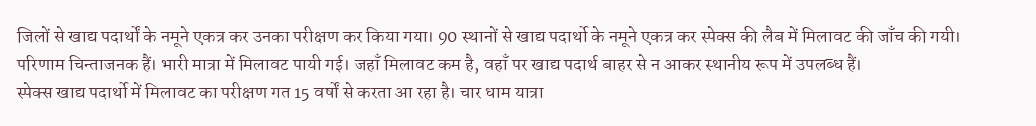जिलों से खाद्य पदार्थों के नमूने एकत्र कर उनका परीक्षण कर किया गया। 90 स्थानों से खाद्य पदार्थो के नमूने एकत्र कर स्पेक्स की लैब में मिलावट की जाँच की गयी। परिणाम चिन्ताजनक हैं। भारी मात्रा में मिलावट पायी गई। जहाँ मिलावट कम है, वहाँ पर खाद्य पदार्थ बाहर से न आकर स्थानीय रूप में उपलब्ध हैं।
स्पेक्स खाद्य पदार्थो में मिलावट का परीक्षण गत 15 वर्षों से करता आ रहा है। चार धाम यात्रा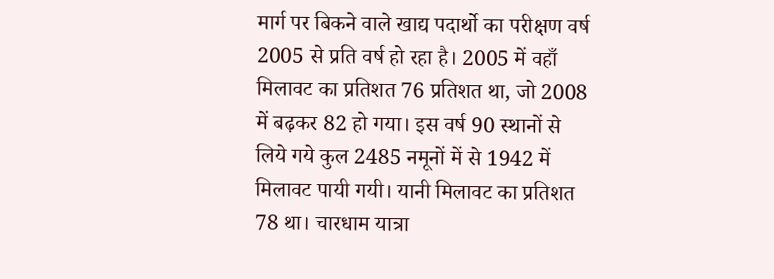मार्ग पर बिकने वाले खाद्य पदार्थो का परीक्षण वर्ष 2005 से प्रति वर्ष हो रहा है। 2005 में वहाँ मिलावट का प्रतिशत 76 प्रतिशत था, जो 2008 में बढ़कर 82 हो गया। इस वर्ष 90 स्थानों से लिये गये कुल 2485 नमूनों में से 1942 में मिलावट पायी गयी। यानी मिलावट का प्रतिशत 78 था। चारधाम यात्रा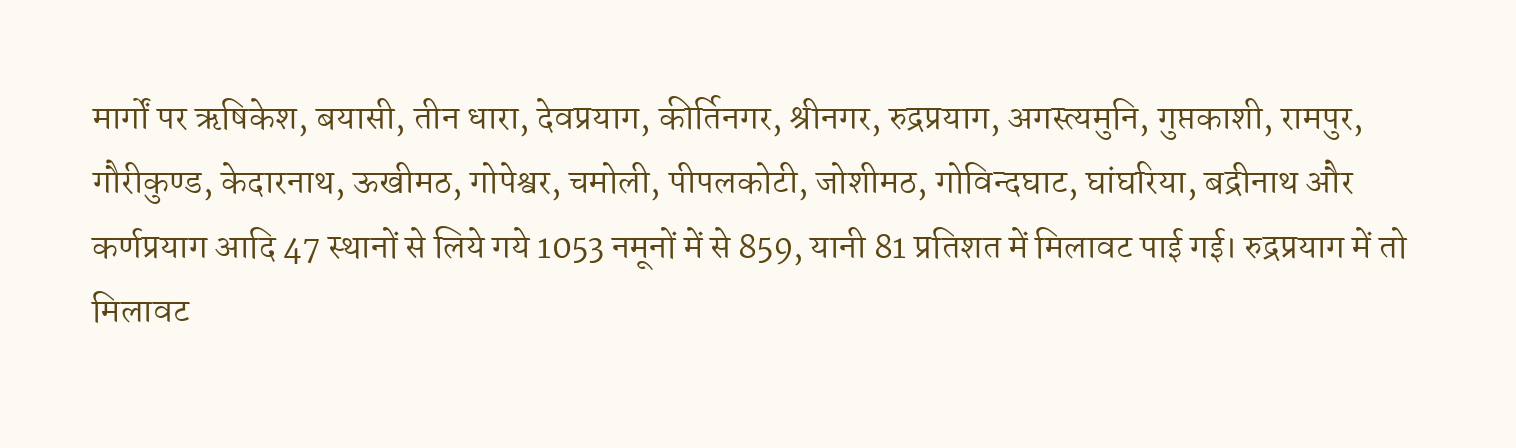मार्गों पर ऋषिकेश, बयासी, तीन धारा, देवप्रयाग, कीर्तिनगर, श्रीनगर, रुद्रप्रयाग, अगस्त्यमुनि, गुप्तकाशी, रामपुर, गौरीकुण्ड, केदारनाथ, ऊखीमठ, गोपेश्वर, चमोली, पीपलकोटी, जोशीमठ, गोविन्दघाट, घांघरिया, बद्रीनाथ और कर्णप्रयाग आदि 47 स्थानों से लिये गये 1053 नमूनों में से 859, यानी 81 प्रतिशत में मिलावट पाई गई। रुद्रप्रयाग में तो मिलावट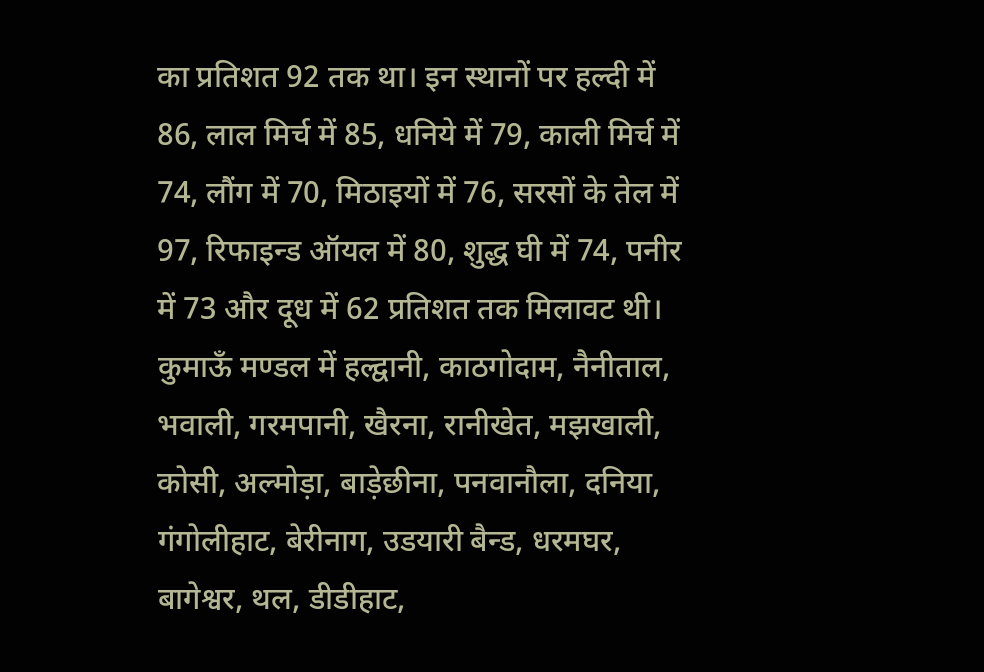का प्रतिशत 92 तक था। इन स्थानों पर हल्दी में 86, लाल मिर्च में 85, धनिये में 79, काली मिर्च में 74, लौंग में 70, मिठाइयों में 76, सरसों के तेल में 97, रिफाइन्ड ऑयल में 80, शुद्ध घी में 74, पनीर में 73 और दूध में 62 प्रतिशत तक मिलावट थी।
कुमाऊँ मण्डल में हल्द्वानी, काठगोदाम, नैनीताल, भवाली, गरमपानी, खैरना, रानीखेत, मझखाली, कोसी, अल्मोड़ा, बाड़ेछीना, पनवानौला, दनिया, गंगोलीहाट, बेरीनाग, उडयारी बैन्ड, धरमघर, बागेश्वर, थल, डीडीहाट,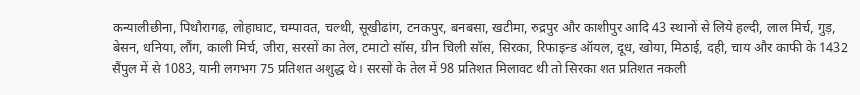कन्यालीछीना, पिथौरागढ़, लोहाघाट, चम्पावत, चल्थी, सूखीढांग, टनकपुर, बनबसा, खटीमा, रुद्रपुर और काशीपुर आदि 43 स्थानों से लिये हल्दी, लाल मिर्च, गुड़, बेसन, धनिया, लौंग, काली मिर्च, जीरा, सरसों का तेल, टमाटो सॉस, ग्रीन चिली सॉस, सिरका, रिफाइन्ड ऑयल, दूध, खोया, मिठाई, दही, चाय और काफी के 1432 सैंपुल में से 1083, यानी लगभग 75 प्रतिशत अशुद्ध थे। सरसों के तेल में 98 प्रतिशत मिलावट थी तो सिरका शत प्रतिशत नकली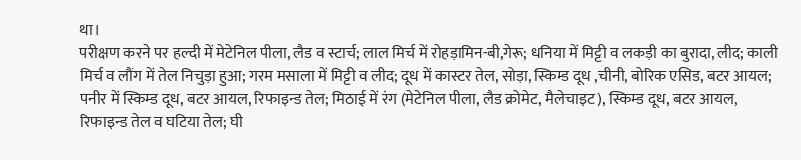था।
परीक्षण करने पर हल्दी में मेटेनिल पीला, लैड व स्टार्च; लाल मिर्च में रोहड़ामिन-बी,गेरू; धनिया में मिट्टी व लकड़ी का बुरादा, लीद; काली मिर्च व लौंग में तेल निचुड़ा हुआ; गरम मसाला में मिट्टी व लीद; दूध में कास्टर तेल, सोड़ा, स्किम्ड दूध ,चीनी, बोरिक एसिड, बटर आयल; पनीर में स्किम्ड दूध, बटर आयल, रिफाइन्ड तेल; मिठाई में रंग (मेटेनिल पीला, लैड क्रोमेट, मैलेचाइट), स्किम्ड दूध, बटर आयल, रिफाइन्ड तेल व घटिया तेल; घी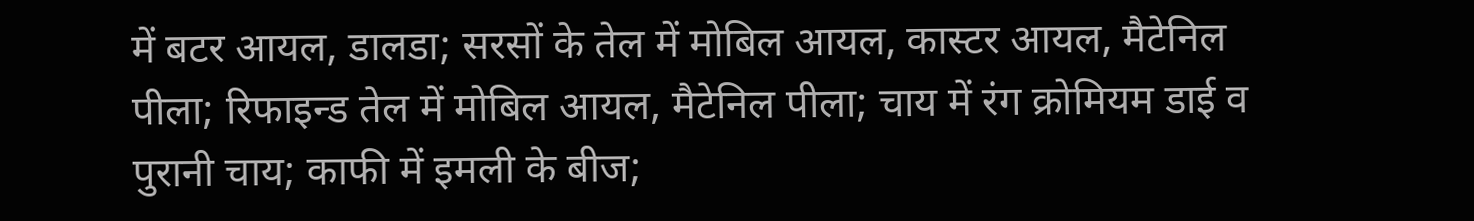में बटर आयल, डालडा; सरसों के तेल में मोबिल आयल, कास्टर आयल, मैटेनिल पीला; रिफाइन्ड तेल में मोबिल आयल, मैटेनिल पीला; चाय में रंग क्रोमियम डाई व पुरानी चाय; काफी में इमली के बीज;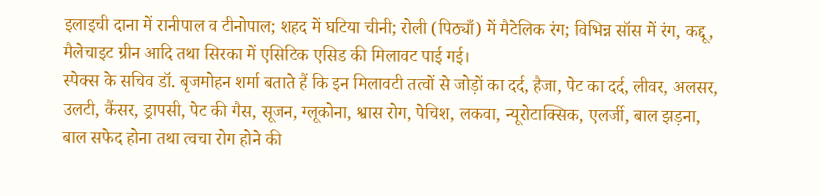इलाइची दाना में रानीपाल व टीनोपाल; शहद में घटिया चीनी; रोली (पिठ्याँ) में मैटेलिक रंग; विभिन्न सॉस में रंग, कद्दू, मैलेचाइट ग्रीन आदि तथा सिरका में एसिटिक एसिड की मिलावट पाई गई।
स्पेक्स के सचिव डॉ. बृजमोहन शर्मा बताते हैं कि इन मिलावटी तत्वों से जोड़ों का दर्द, हैजा, पेट का दर्द, लीवर, अलसर, उलटी, कैंसर, ड्रापसी, पेट की गैस, सूजन, ग्लूकोना, श्वास रोग, पेचिश, लकवा, न्यूरोटाक्सिक, एलर्जी, बाल झड़ना, बाल सफेद होना तथा त्वचा रोग होने की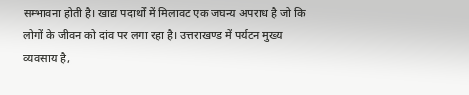सम्भावना होती है। खाद्य पदार्थों में मिलावट एक जघन्य अपराध है जो कि लोगों के जीवन को दांव पर लगा रहा है। उत्तराखण्ड में पर्यटन मुख्य व्यवसाय है,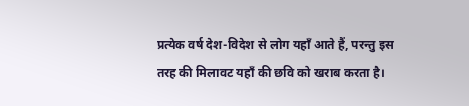प्रत्येक वर्ष देश-विदेश से लोग यहाँ आते हैं, परन्तु इस तरह की मिलावट यहाँ की छवि को खराब करता है।